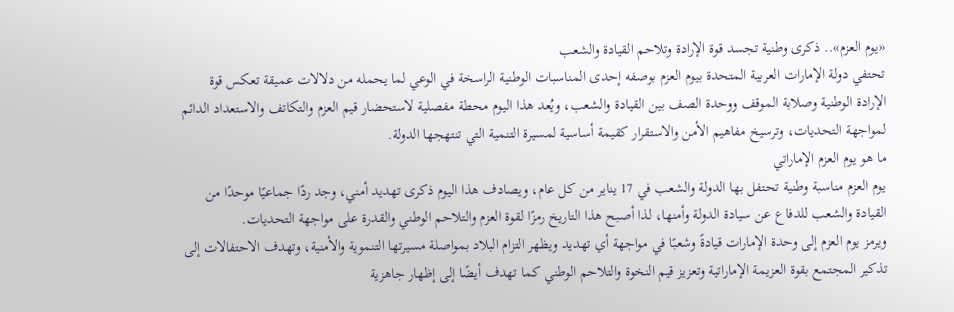«يوم العزم».. ذكرى وطنية تجسد قوة الإرادة وتلاحم القيادة والشعب
تحتفي دولة الإمارات العربية المتحدة بيوم العزم بوصفه إحدى المناسبات الوطنية الراسخة في الوعي لما يحمله من دلالات عميقة تعكس قوة الإرادة الوطنية وصلابة الموقف ووحدة الصف بين القيادة والشعب، ويُعد هذا اليوم محطة مفصلية لاستحضار قيم العزم والتكاتف والاستعداد الدائم لمواجهة التحديات، وترسيخ مفاهيم الأمن والاستقرار كقيمة أساسية لمسيرة التنمية التي تنتهجها الدولة.
ما هو يوم العزم الإماراتي
يوم العزم مناسبة وطنية تحتفل بها الدولة والشعب في 17 يناير من كل عام، ويصادف هذا اليوم ذكرى تهديد أمني، وجد ردًا جماعيًا موحدًا من القيادة والشعب للدفاع عن سيادة الدولة وأمنها، لذا أصبح هذا التاريخ رمزًا لقوة العزم والتلاحم الوطني والقدرة على مواجهة التحديات.
ويرمز يوم العزم إلى وحدة الإمارات قيادةً وشعبًا في مواجهة أي تهديد ويظهر التزام البلاد بمواصلة مسيرتها التنموية والأمنية، وتهدف الاحتفالات إلى تذكير المجتمع بقوة العزيمة الإماراتية وتعزيز قيم النخوة والتلاحم الوطني كما تهدف أيضًا إلى إظهار جاهزية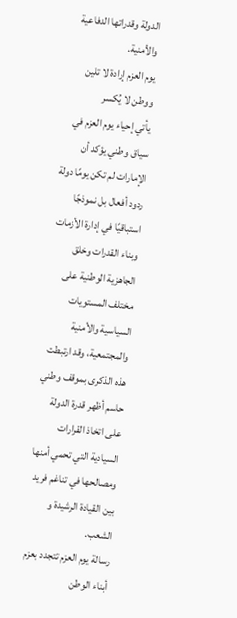الدولة وقدراتها الدفاعية والأمنية.
يوم العزم إرادة لا تلين ووطن لا يُكسر
يأتي إحياء يوم العزم في سياق وطني يؤكد أن الإمارات لم تكن يومًا دولة ردود أفعال بل نموذجًا استباقيًا في إدارة الأزمات وبناء القدرات وخلق الجاهزية الوطنية على مختلف المستويات السياسية والأمنية والمجتمعية، وقد ارتبطت هذه الذكرى بموقف وطني حاسم أظهر قدرة الدولة على اتخاذ القرارات السيادية التي تحمي أمنها ومصالحها في تناغم فريد بين القيادة الرشيدة و الشعب.
رسالة يوم العزم تتجدد بعزم أبناء الوطن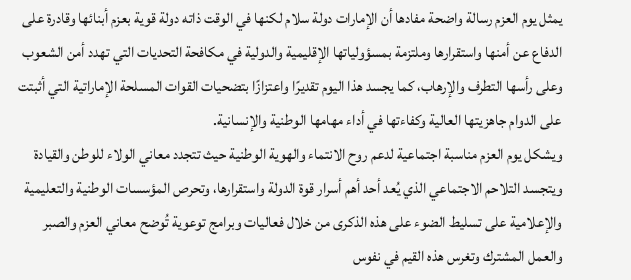يمثل يوم العزم رسالة واضحة مفادها أن الإمارات دولة سلام لكنها في الوقت ذاته دولة قوية بعزم أبنائها وقادرة على الدفاع عن أمنها واستقرارها وملتزمة بمسؤولياتها الإقليمية والدولية في مكافحة التحديات التي تهدد أمن الشعوب وعلى رأسها التطرف والإرهاب، كما يجسد هذا اليوم تقديرًا واعتزازًا بتضحيات القوات المسلحة الإماراتية التي أثبتت على الدوام جاهزيتها العالية وكفاءتها في أداء مهامها الوطنية والإنسانية.
ويشكل يوم العزم مناسبة اجتماعية لدعم روح الانتماء والهوية الوطنية حيث تتجدد معاني الولاء للوطن والقيادة ويتجسد التلاحم الاجتماعي الذي يُعد أحد أهم أسرار قوة الدولة واستقرارها، وتحرص المؤسسات الوطنية والتعليمية والإعلامية على تسليط الضوء على هذه الذكرى من خلال فعاليات وبرامج توعوية تُوضح معاني العزم والصبر والعمل المشترك وتغرس هذه القيم في نفوس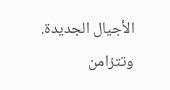الأجيال الجديدة.
وتتزامن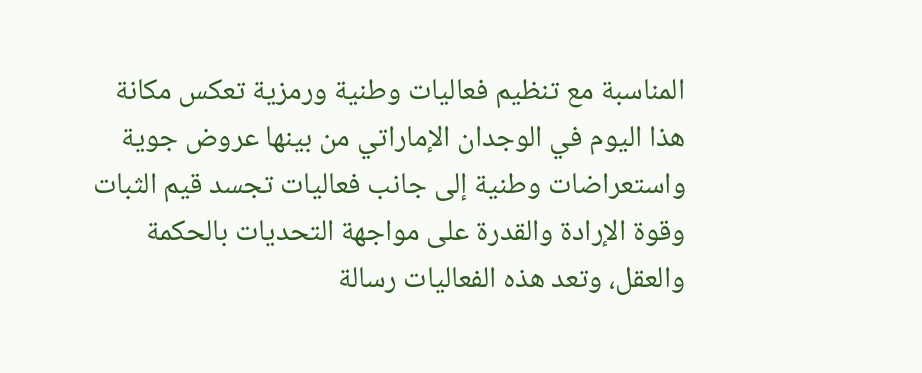المناسبة مع تنظيم فعاليات وطنية ورمزية تعكس مكانة هذا اليوم في الوجدان الإماراتي من بينها عروض جوية واستعراضات وطنية إلى جانب فعاليات تجسد قيم الثبات وقوة الإرادة والقدرة على مواجهة التحديات بالحكمة والعقل، وتعد هذه الفعاليات رسالة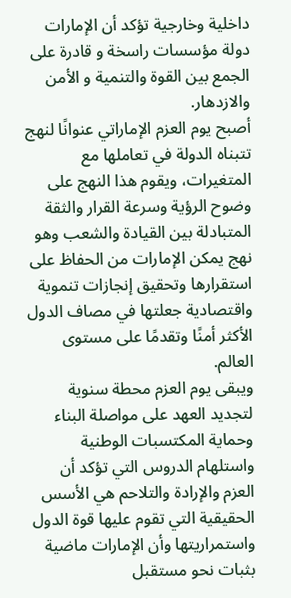داخلية وخارجية تؤكد أن الإمارات دولة مؤسسات راسخة و قادرة على الجمع بين القوة والتنمية و الأمن والازدهار.
أصبح يوم العزم الإماراتي عنوانًا لنهج تتبناه الدولة في تعاملها مع المتغيرات، ويقوم هذا النهج على وضوح الرؤية وسرعة القرار والثقة المتبادلة بين القيادة والشعب وهو نهج يمكن الإمارات من الحفاظ على استقرارها وتحقيق إنجازات تنموية واقتصادية جعلتها في مصاف الدول الأكثر أمنًا وتقدمًا على مستوى العالم.
ويبقى يوم العزم محطة سنوية لتجديد العهد على مواصلة البناء وحماية المكتسبات الوطنية واستلهام الدروس التي تؤكد أن العزم والإرادة والتلاحم هي الأسس الحقيقية التي تقوم عليها قوة الدول واستمراريتها وأن الإمارات ماضية بثبات نحو مستقبل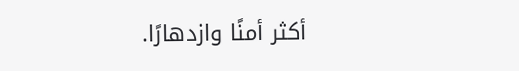أكثر أمنًا وازدهارًا.